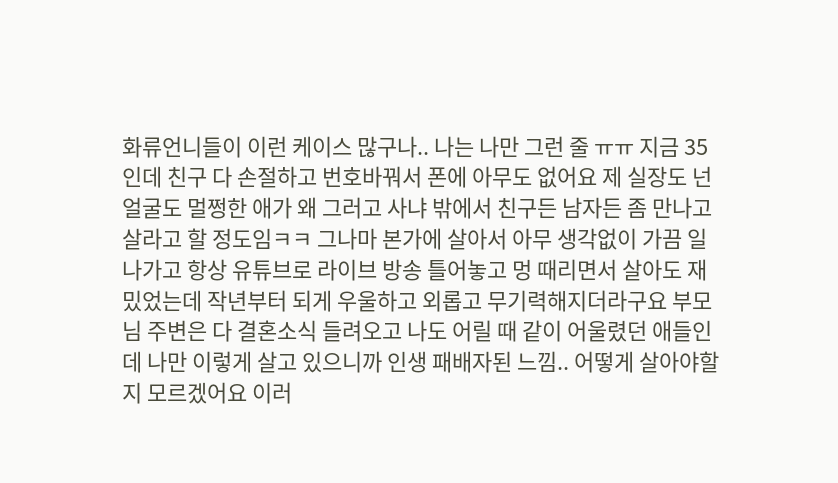화류언니들이 이런 케이스 많구나.. 나는 나만 그런 줄 ㅠㅠ 지금 35인데 친구 다 손절하고 번호바꿔서 폰에 아무도 없어요 제 실장도 넌 얼굴도 멀쩡한 애가 왜 그러고 사냐 밖에서 친구든 남자든 좀 만나고 살라고 할 정도임ㅋㅋ 그나마 본가에 살아서 아무 생각없이 가끔 일 나가고 항상 유튜브로 라이브 방송 틀어놓고 멍 때리면서 살아도 재밌었는데 작년부터 되게 우울하고 외롭고 무기력해지더라구요 부모님 주변은 다 결혼소식 들려오고 나도 어릴 때 같이 어울렸던 애들인데 나만 이렇게 살고 있으니까 인생 패배자된 느낌.. 어떻게 살아야할지 모르겠어요 이러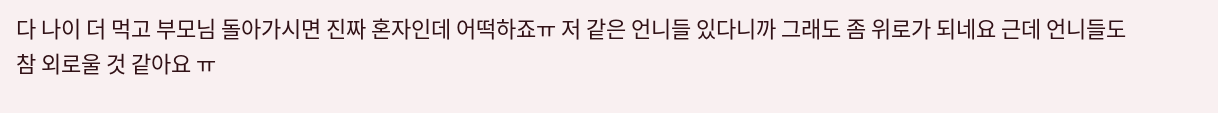다 나이 더 먹고 부모님 돌아가시면 진짜 혼자인데 어떡하죠ㅠ 저 같은 언니들 있다니까 그래도 좀 위로가 되네요 근데 언니들도 참 외로울 것 같아요 ㅠ